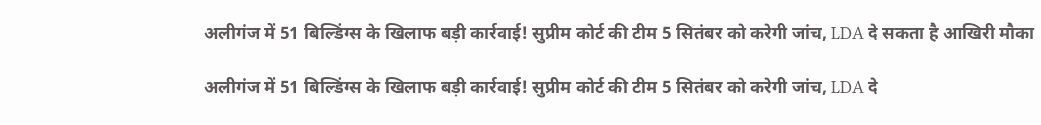अलीगंज में 51 बिल्डिंग्स के खिलाफ बड़ी कार्रवाई! सुप्रीम कोर्ट की टीम 5 सितंबर को करेगी जांच, LDA दे सकता है आखिरी मौका

अलीगंज में 51 बिल्डिंग्स के खिलाफ बड़ी कार्रवाई! सुप्रीम कोर्ट की टीम 5 सितंबर को करेगी जांच, LDA दे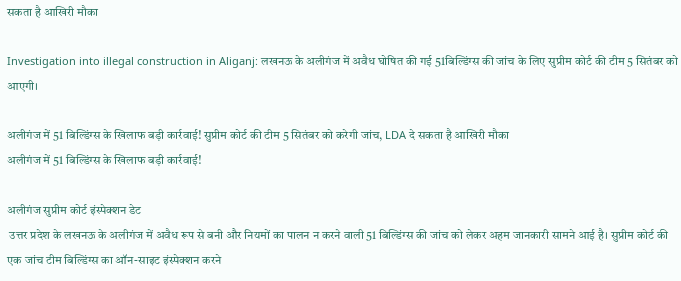सकता है आखिरी मौका

Investigation into illegal construction in Aliganj: लखनऊ के अलीगंज में अवैध घोषित की गई 51बिल्डिंग्स की जांच के लिए सुप्रीम कोर्ट की टीम 5 सितंबर को आएगी।

अलीगंज में 51 बिल्डिंग्स के खिलाफ बड़ी कार्रवाई! सुप्रीम कोर्ट की टीम 5 सितंबर को करेगी जांच, LDA दे सकता है आखिरी मौका
अलीगंज में 51 बिल्डिंग्स के खिलाफ बड़ी कार्रवाई!

अलीगंज सुप्रीम कोर्ट इंस्पेक्शन डेट
 उत्तर प्रदेश के लखनऊ के अलीगंज में अवैध रूप से बनी और नियमों का पालन न करने वाली 51 बिल्डिंग्स की जांच को लेकर अहम जानकारी सामने आई है। सुप्रीम कोर्ट की एक जांच टीम बिल्डिंग्स का ऑन-साइट इंस्पेक्शन करने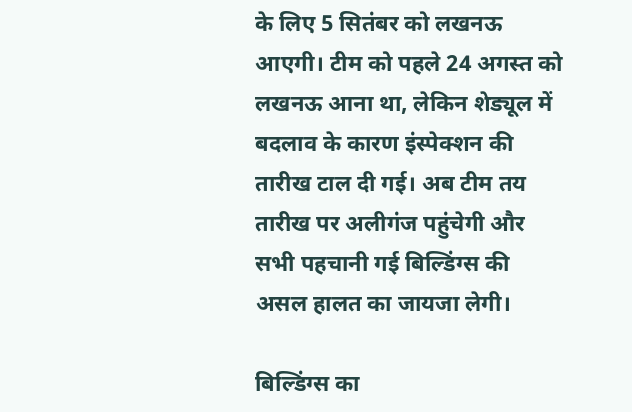के लिए 5 सितंबर को लखनऊ आएगी। टीम को पहले 24 अगस्त को लखनऊ आना था, लेकिन शेड्यूल में बदलाव के कारण इंस्पेक्शन की तारीख टाल दी गई। अब टीम तय तारीख पर अलीगंज पहुंचेगी और सभी पहचानी गई बिल्डिंग्स की असल हालत का जायजा लेगी।

बिल्डिंग्स का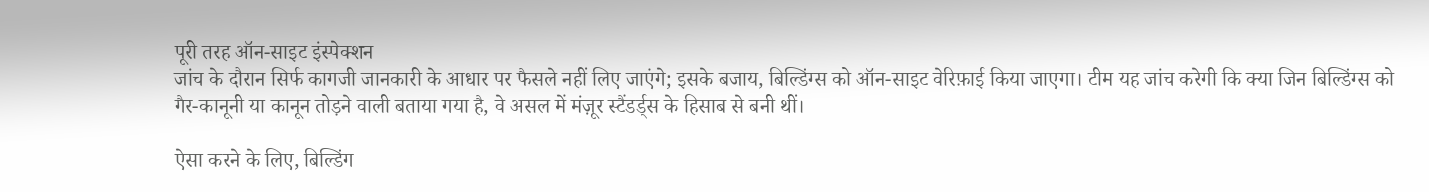पूरी तरह ऑन-साइट इंस्पेक्शन
जांच के दौरान सिर्फ कागजी जानकारी के आधार पर फैसले नहीं लिए जाएंगे; इसके बजाय, बिल्डिंग्स को ऑन-साइट वेरिफ़ाई किया जाएगा। टीम यह जांच करेगी कि क्या जिन बिल्डिंग्स को गैर-कानूनी या कानून तोड़ने वाली बताया गया है, वे असल में मंज़ूर स्टैंडर्ड्स के हिसाब से बनी थीं।

ऐसा करने के लिए, बिल्डिंग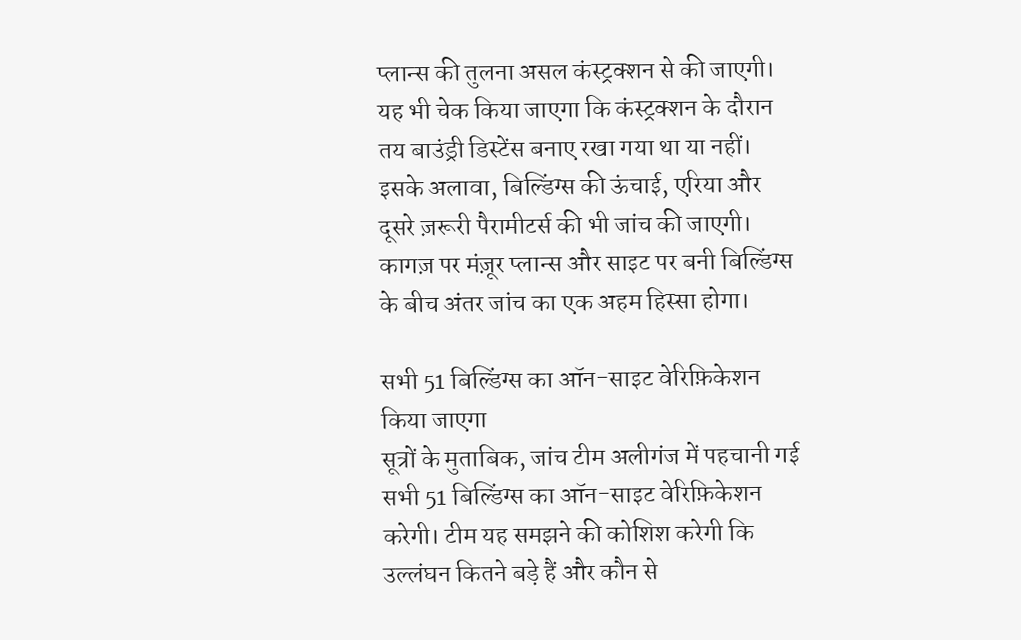प्लान्स की तुलना असल कंस्ट्रक्शन से की जाएगी। यह भी चेक किया जाएगा कि कंस्ट्रक्शन के दौरान तय बाउंड्री डिस्टेंस बनाए रखा गया था या नहीं। इसके अलावा, बिल्डिंग्स की ऊंचाई, एरिया और दूसरे ज़रूरी पैरामीटर्स की भी जांच की जाएगी। कागज़ पर मंज़ूर प्लान्स और साइट पर बनी बिल्डिंग्स के बीच अंतर जांच का एक अहम हिस्सा होगा।

सभी 51 बिल्डिंग्स का ऑन-साइट वेरिफ़िकेशन किया जाएगा
सूत्रों के मुताबिक, जांच टीम अलीगंज में पहचानी गई सभी 51 बिल्डिंग्स का ऑन-साइट वेरिफ़िकेशन करेगी। टीम यह समझने की कोशिश करेगी कि उल्लंघन कितने बड़े हैं और कौन से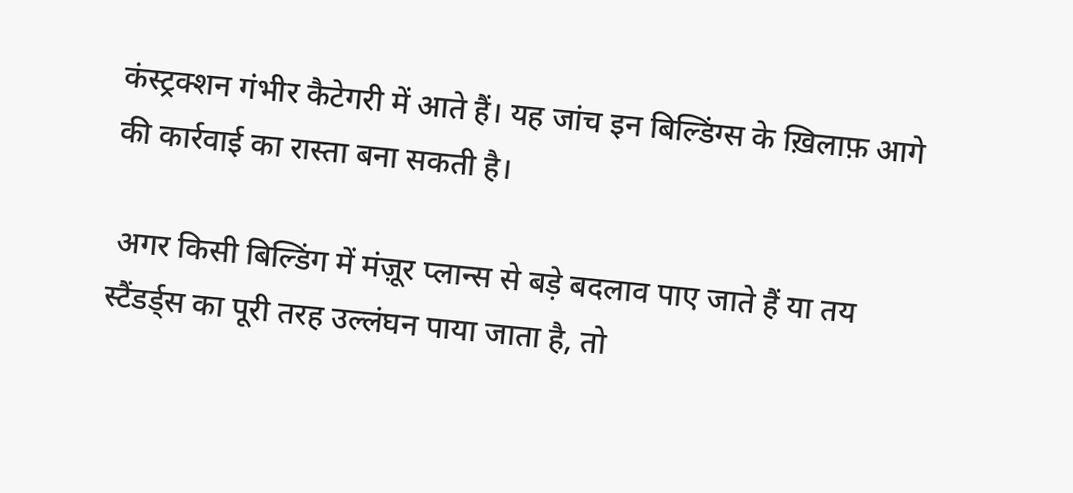कंस्ट्रक्शन गंभीर कैटेगरी में आते हैं। यह जांच इन बिल्डिंग्स के ख़िलाफ़ आगे की कार्रवाई का रास्ता बना सकती है।

 अगर किसी बिल्डिंग में मंज़ूर प्लान्स से बड़े बदलाव पाए जाते हैं या तय स्टैंडर्ड्स का पूरी तरह उल्लंघन पाया जाता है, तो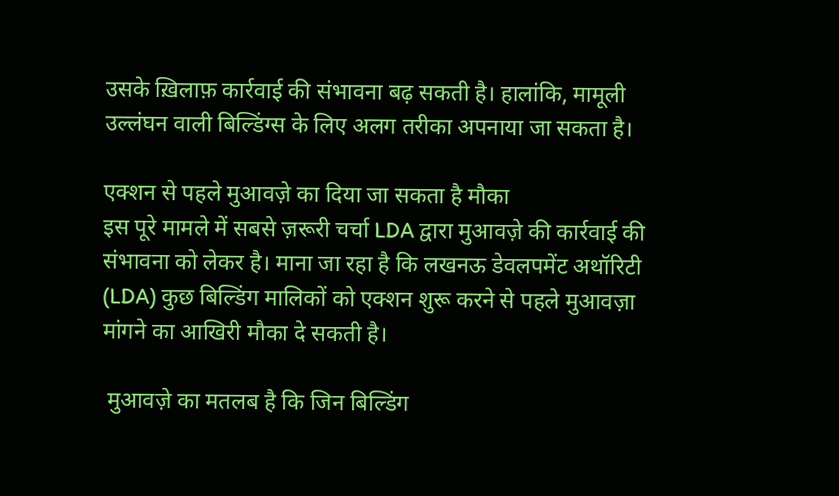उसके ख़िलाफ़ कार्रवाई की संभावना बढ़ सकती है। हालांकि, मामूली उल्लंघन वाली बिल्डिंग्स के लिए अलग तरीका अपनाया जा सकता है।

एक्शन से पहले मुआवज़े का दिया जा सकता है मौका
इस पूरे मामले में सबसे ज़रूरी चर्चा LDA द्वारा मुआवज़े की कार्रवाई की संभावना को लेकर है। माना जा रहा है कि लखनऊ डेवलपमेंट अथॉरिटी (LDA) कुछ बिल्डिंग मालिकों को एक्शन शुरू करने से पहले मुआवज़ा मांगने का आखिरी मौका दे सकती है।

 मुआवज़े का मतलब है कि जिन बिल्डिंग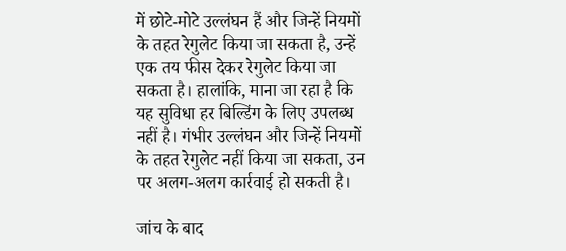में छोटे-मोटे उल्लंघन हैं और जिन्हें नियमों के तहत रेगुलेट किया जा सकता है, उन्हें एक तय फीस देकर रेगुलेट किया जा सकता है। हालांकि, माना जा रहा है कि यह सुविधा हर बिल्डिंग के लिए उपलब्ध नहीं है। गंभीर उल्लंघन और जिन्हें नियमों के तहत रेगुलेट नहीं किया जा सकता, उन पर अलग-अलग कार्रवाई हो सकती है।

जांच के बाद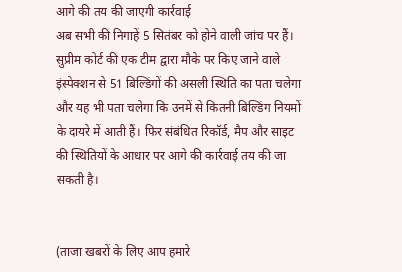आगे की तय की जाएगी कार्रवाई
अब सभी की निगाहें 5 सितंबर को होने वाली जांच पर हैं। सुप्रीम कोर्ट की एक टीम द्वारा मौके पर किए जाने वाले इंस्पेक्शन से 51 बिल्डिंगों की असली स्थिति का पता चलेगा और यह भी पता चलेगा कि उनमें से कितनी बिल्डिंग नियमों के दायरे में आती हैं। फिर संबंधित रिकॉर्ड, मैप और साइट की स्थितियों के आधार पर आगे की कार्रवाई तय की जा सकती है।


(ताजा खबरों के लिए आप हमारे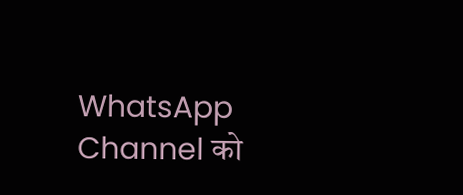WhatsApp Channel को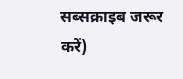सब्सक्राइब जरूर करें)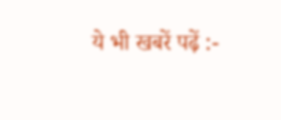ये भी खबरें पढ़ें :-